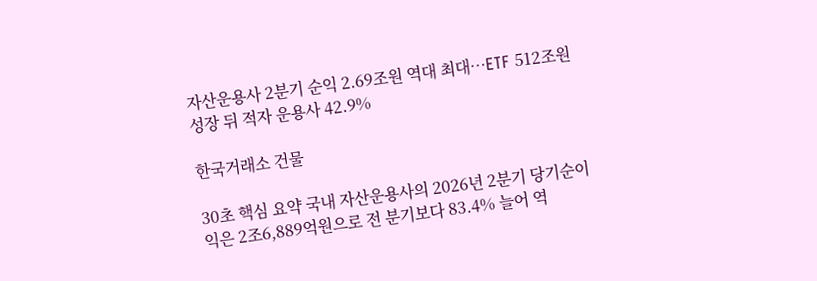자산운용사 2분기 순익 2.69조원 역대 최대…ETF 512조원 성장 뒤 적자 운용사 42.9%

한국거래소 건물

30초 핵심 요약 국내 자산운용사의 2026년 2분기 당기순이익은 2조6,889억원으로 전 분기보다 83.4% 늘어 역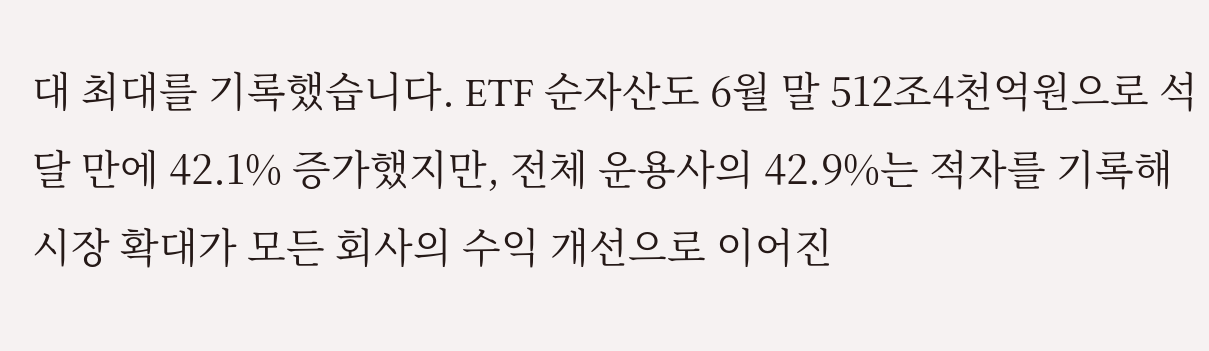대 최대를 기록했습니다. ETF 순자산도 6월 말 512조4천억원으로 석 달 만에 42.1% 증가했지만, 전체 운용사의 42.9%는 적자를 기록해 시장 확대가 모든 회사의 수익 개선으로 이어진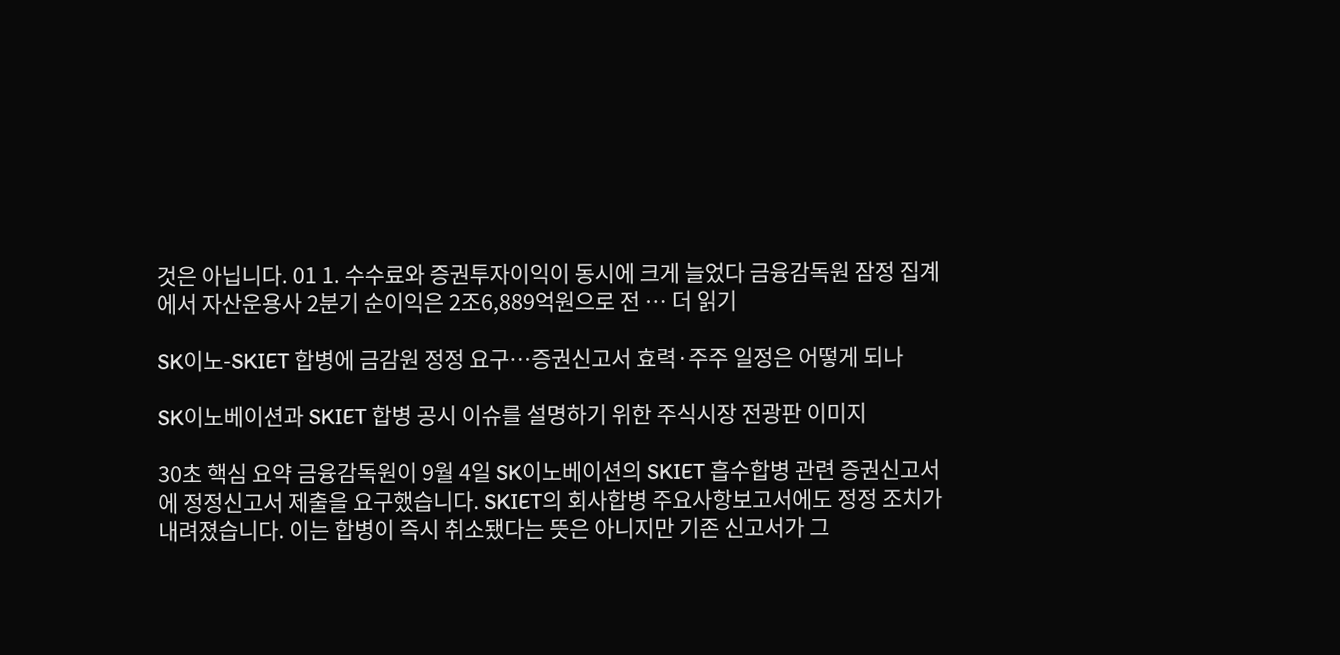것은 아닙니다. 01 1. 수수료와 증권투자이익이 동시에 크게 늘었다 금융감독원 잠정 집계에서 자산운용사 2분기 순이익은 2조6,889억원으로 전 … 더 읽기

SK이노-SKIET 합병에 금감원 정정 요구…증권신고서 효력·주주 일정은 어떻게 되나

SK이노베이션과 SKIET 합병 공시 이슈를 설명하기 위한 주식시장 전광판 이미지

30초 핵심 요약 금융감독원이 9월 4일 SK이노베이션의 SKIET 흡수합병 관련 증권신고서에 정정신고서 제출을 요구했습니다. SKIET의 회사합병 주요사항보고서에도 정정 조치가 내려졌습니다. 이는 합병이 즉시 취소됐다는 뜻은 아니지만 기존 신고서가 그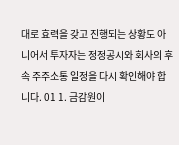대로 효력을 갖고 진행되는 상황도 아니어서 투자자는 정정공시와 회사의 후속 주주소통 일정을 다시 확인해야 합니다. 01 1. 금감원이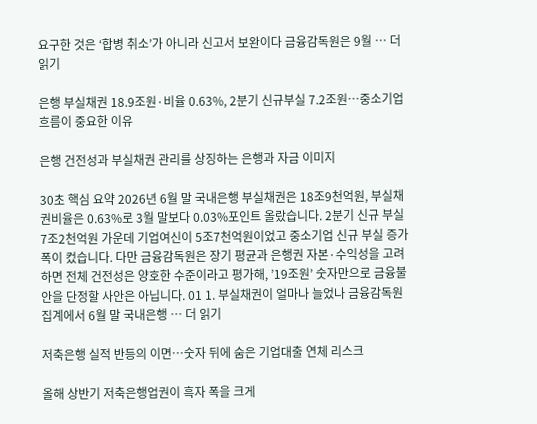요구한 것은 ‘합병 취소’가 아니라 신고서 보완이다 금융감독원은 9월 … 더 읽기

은행 부실채권 18.9조원·비율 0.63%, 2분기 신규부실 7.2조원…중소기업 흐름이 중요한 이유

은행 건전성과 부실채권 관리를 상징하는 은행과 자금 이미지

30초 핵심 요약 2026년 6월 말 국내은행 부실채권은 18조9천억원, 부실채권비율은 0.63%로 3월 말보다 0.03%포인트 올랐습니다. 2분기 신규 부실 7조2천억원 가운데 기업여신이 5조7천억원이었고 중소기업 신규 부실 증가폭이 컸습니다. 다만 금융감독원은 장기 평균과 은행권 자본·수익성을 고려하면 전체 건전성은 양호한 수준이라고 평가해, ’19조원’ 숫자만으로 금융불안을 단정할 사안은 아닙니다. 01 1. 부실채권이 얼마나 늘었나 금융감독원 집계에서 6월 말 국내은행 … 더 읽기

저축은행 실적 반등의 이면…숫자 뒤에 숨은 기업대출 연체 리스크

올해 상반기 저축은행업권이 흑자 폭을 크게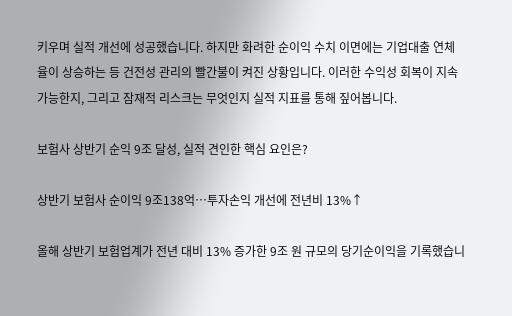키우며 실적 개선에 성공했습니다. 하지만 화려한 순이익 수치 이면에는 기업대출 연체율이 상승하는 등 건전성 관리의 빨간불이 켜진 상황입니다. 이러한 수익성 회복이 지속 가능한지, 그리고 잠재적 리스크는 무엇인지 실적 지표를 통해 짚어봅니다.

보험사 상반기 순익 9조 달성, 실적 견인한 핵심 요인은?

상반기 보험사 순이익 9조138억…투자손익 개선에 전년비 13%↑

올해 상반기 보험업계가 전년 대비 13% 증가한 9조 원 규모의 당기순이익을 기록했습니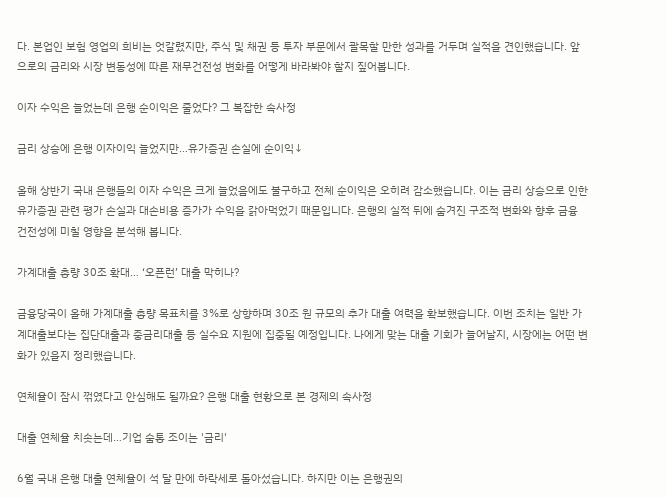다. 본업인 보험 영업의 희비는 엇갈렸지만, 주식 및 채권 등 투자 부문에서 괄목할 만한 성과를 거두며 실적을 견인했습니다. 앞으로의 금리와 시장 변동성에 따른 재무건전성 변화를 어떻게 바라봐야 할지 짚어봅니다.

이자 수익은 늘었는데 은행 순이익은 줄었다? 그 복잡한 속사정

금리 상승에 은행 이자이익 늘었지만…유가증권 손실에 순이익↓

올해 상반기 국내 은행들의 이자 수익은 크게 늘었음에도 불구하고 전체 순이익은 오히려 감소했습니다. 이는 금리 상승으로 인한 유가증권 관련 평가 손실과 대손비용 증가가 수익을 갉아먹었기 때문입니다. 은행의 실적 뒤에 숨겨진 구조적 변화와 향후 금융 건전성에 미칠 영향을 분석해 봅니다.

가계대출 총량 30조 확대… ‘오픈런’ 대출 막히나?

금융당국이 올해 가계대출 총량 목표치를 3%로 상향하며 30조 원 규모의 추가 대출 여력을 확보했습니다. 이번 조치는 일반 가계대출보다는 집단대출과 중금리대출 등 실수요 지원에 집중될 예정입니다. 나에게 맞는 대출 기회가 늘어날지, 시장에는 어떤 변화가 있을지 정리했습니다.

연체율이 잠시 꺾였다고 안심해도 될까요? 은행 대출 현황으로 본 경제의 속사정

대출 연체율 치솟는데…기업 숨통 조이는 '금리'

6월 국내 은행 대출 연체율이 석 달 만에 하락세로 돌아섰습니다. 하지만 이는 은행권의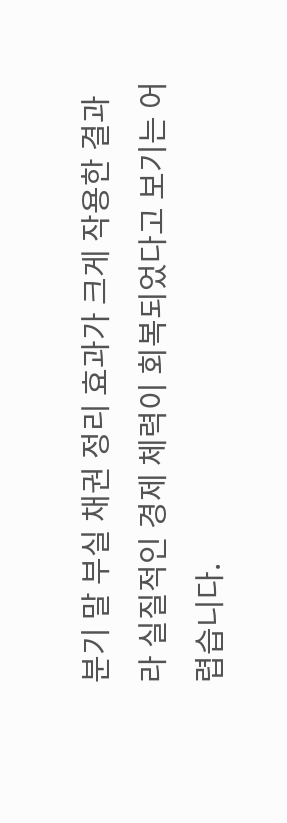분기 말 부실 채권 정리 효과가 크게 작용한 결과라 실질적인 경제 체력이 회복되었다고 보기는 어렵습니다.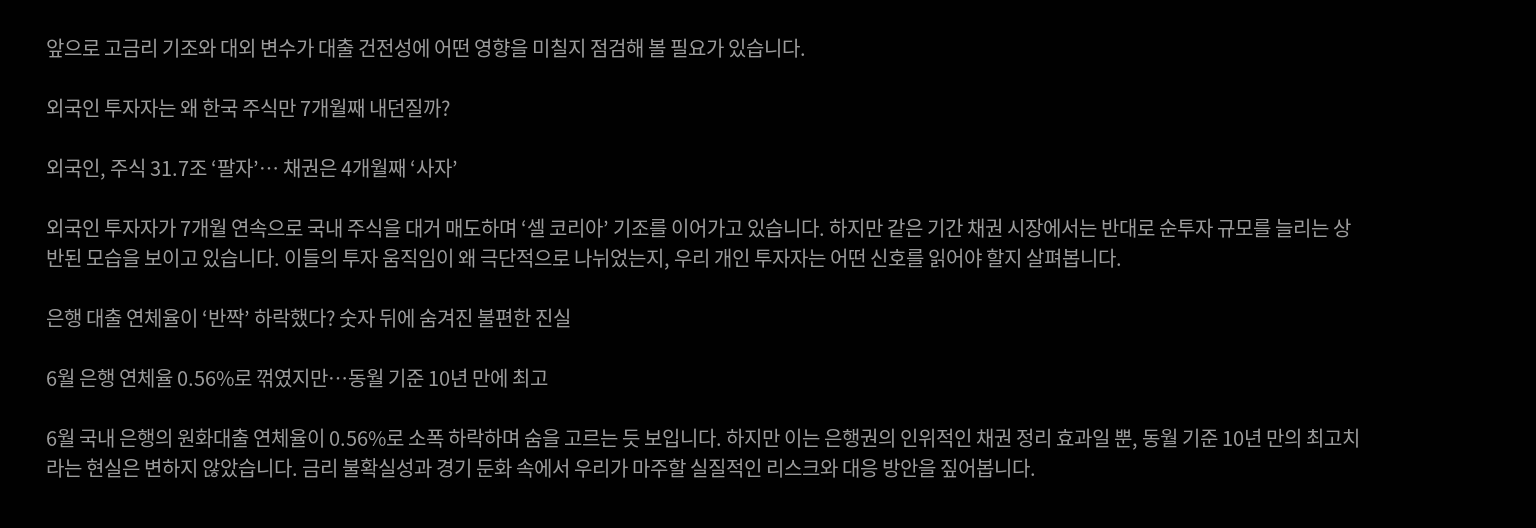앞으로 고금리 기조와 대외 변수가 대출 건전성에 어떤 영향을 미칠지 점검해 볼 필요가 있습니다.

외국인 투자자는 왜 한국 주식만 7개월째 내던질까?

외국인, 주식 31.7조 ‘팔자’… 채권은 4개월째 ‘사자’

외국인 투자자가 7개월 연속으로 국내 주식을 대거 매도하며 ‘셀 코리아’ 기조를 이어가고 있습니다. 하지만 같은 기간 채권 시장에서는 반대로 순투자 규모를 늘리는 상반된 모습을 보이고 있습니다. 이들의 투자 움직임이 왜 극단적으로 나뉘었는지, 우리 개인 투자자는 어떤 신호를 읽어야 할지 살펴봅니다.

은행 대출 연체율이 ‘반짝’ 하락했다? 숫자 뒤에 숨겨진 불편한 진실

6월 은행 연체율 0.56%로 꺾였지만…동월 기준 10년 만에 최고

6월 국내 은행의 원화대출 연체율이 0.56%로 소폭 하락하며 숨을 고르는 듯 보입니다. 하지만 이는 은행권의 인위적인 채권 정리 효과일 뿐, 동월 기준 10년 만의 최고치라는 현실은 변하지 않았습니다. 금리 불확실성과 경기 둔화 속에서 우리가 마주할 실질적인 리스크와 대응 방안을 짚어봅니다.